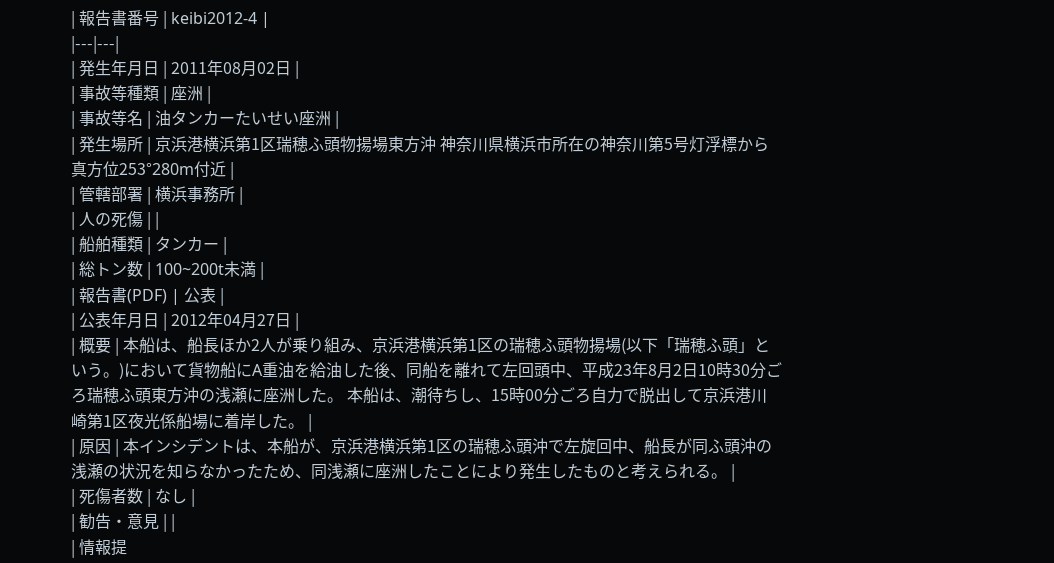| 報告書番号 | keibi2012-4 |
|---|---|
| 発生年月日 | 2011年08月02日 |
| 事故等種類 | 座洲 |
| 事故等名 | 油タンカーたいせい座洲 |
| 発生場所 | 京浜港横浜第1区瑞穂ふ頭物揚場東方沖 神奈川県横浜市所在の神奈川第5号灯浮標から真方位253°280m付近 |
| 管轄部署 | 横浜事務所 |
| 人の死傷 | |
| 船舶種類 | タンカー |
| 総トン数 | 100~200t未満 |
| 報告書(PDF) | 公表 |
| 公表年月日 | 2012年04月27日 |
| 概要 | 本船は、船長ほか2人が乗り組み、京浜港横浜第1区の瑞穂ふ頭物揚場(以下「瑞穂ふ頭」という。)において貨物船にA重油を給油した後、同船を離れて左回頭中、平成23年8月2日10時30分ごろ瑞穂ふ頭東方沖の浅瀬に座洲した。 本船は、潮待ちし、15時00分ごろ自力で脱出して京浜港川崎第1区夜光係船場に着岸した。 |
| 原因 | 本インシデントは、本船が、京浜港横浜第1区の瑞穂ふ頭沖で左旋回中、船長が同ふ頭沖の浅瀬の状況を知らなかったため、同浅瀬に座洲したことにより発生したものと考えられる。 |
| 死傷者数 | なし |
| 勧告・意見 | |
| 情報提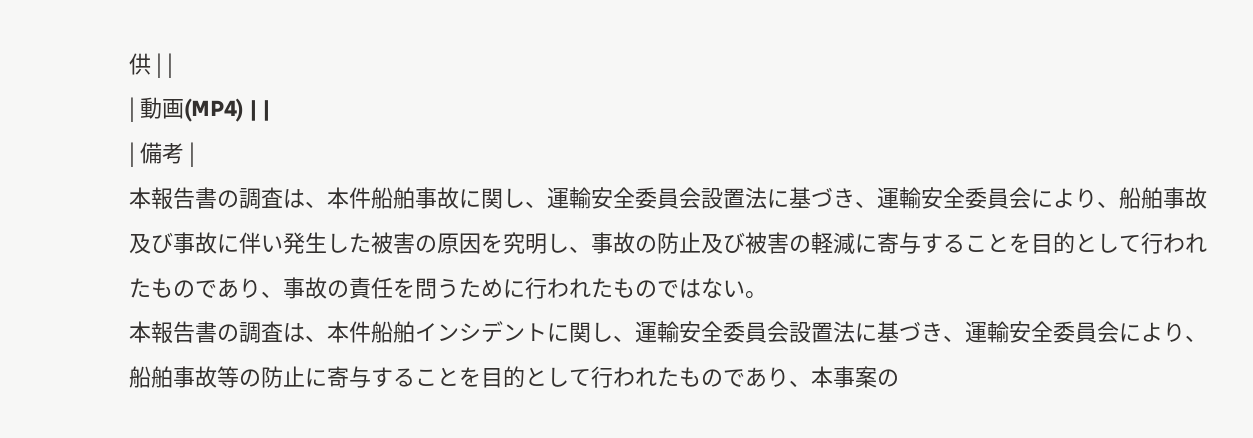供 | |
| 動画(MP4) | |
| 備考 |
本報告書の調査は、本件船舶事故に関し、運輸安全委員会設置法に基づき、運輸安全委員会により、船舶事故及び事故に伴い発生した被害の原因を究明し、事故の防止及び被害の軽減に寄与することを目的として行われたものであり、事故の責任を問うために行われたものではない。
本報告書の調査は、本件船舶インシデントに関し、運輸安全委員会設置法に基づき、運輸安全委員会により、船舶事故等の防止に寄与することを目的として行われたものであり、本事案の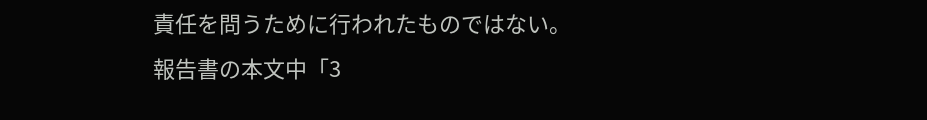責任を問うために行われたものではない。
報告書の本文中「3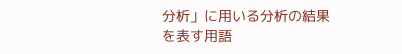分析」に用いる分析の結果を表す用語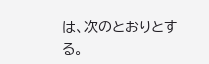は、次のとおりとする。